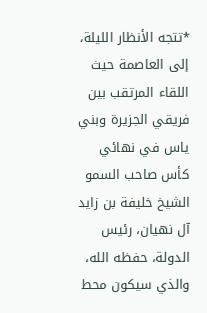*تتجه الأنظار الليلة، إلى العاصمة حيث اللقاء المرتقب بين فريقي الجزيرة وبني ياس في نهائي كأس صاحب السمو الشيخ خليفة بن زايد آل نهيان، رئيس الدولة، حفظه الله، والذي سيكون محط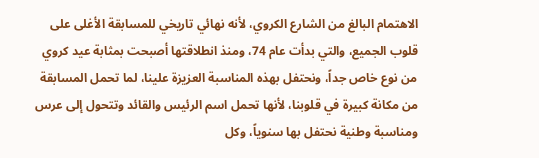الاهتمام البالغ من الشارع الكروي، لأنه نهائي تاريخي للمسابقة الأغلى على قلوب الجميع، والتي بدأت عام 74، ومنذ انطلاقتها أصبحت بمثابة عيد كروي من نوع خاص جداً، ونحتفل بهذه المناسبة العزيزة علينا، لما تحمل المسابقة من مكانة كبيرة في قلوبنا، لأنها تحمل اسم الرئيس والقائد وتتحول إلى عرس ومناسبة وطنية نحتفل بها سنوياً، وكل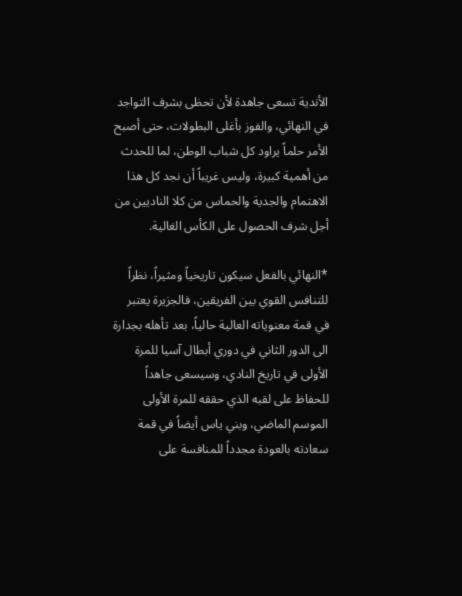الأندية تسعى جاهدة لأن تحظى بشرف التواجد في النهائي، والفوز بأغلى البطولات، حتى أصبح الأمر حلماً يراود كل شباب الوطن، لما للحدث من أهمية كبيرة، وليس غريباً أن نجد كل هذا الاهتمام والجدية والحماس من كلا الناديين من أجل شرف الحصول على الكأس الغالية.

*النهائي بالفعل سيكون تاريخياً ومثيراً، نظراً للتنافس القوي بين الفريقين، فالجزيرة يعتبر في قمة معنوياته العالية حالياً، بعد تأهله بجدارة الى الدور الثاني في دوري أبطال آسيا للمرة الأولى في تاريخ النادي، وسيسعى جاهداً للحفاظ على لقبه الذي حققه للمرة الأولى الموسم الماضي، وبني ياس أيضاً في قمة سعادته بالعودة مجدداً للمنافسة على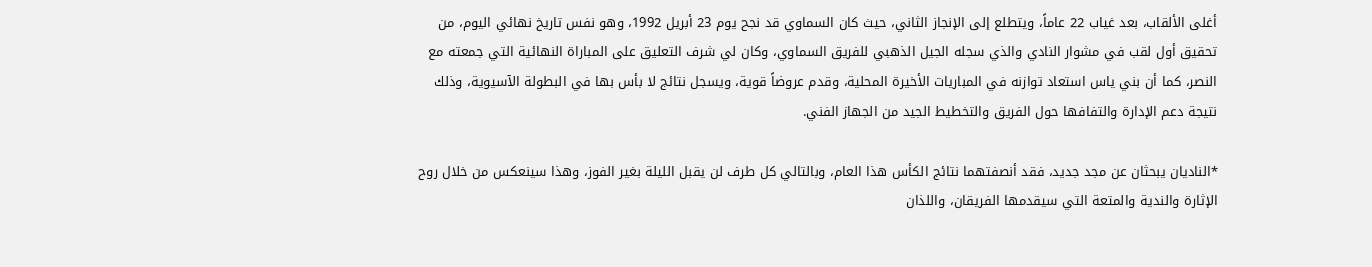أغلى الألقاب، بعد غياب 22 عاماً، ويتطلع إلى الإنجاز الثاني، حيث كان السماوي قد نجح يوم 23 أبريل 1992، وهو نفس تاريخ نهائي اليوم، من تحقيق أول لقب في مشوار النادي والذي سجله الجيل الذهبي للفريق السماوي، وكان لي شرف التعليق على المباراة النهائية التي جمعته مع النصر، كما أن بني ياس استعاد توازنه في المباريات الأخيرة المحلية، وقدم عروضاً قوية، ويسجل نتائج لا بأس بها في البطولة الآسيوية، وذلك نتيجة دعم الإدارة والتفافها حول الفريق والتخطيط الجيد من الجهاز الفني.

*الناديان يبحثان عن مجد جديد، فقد أنصفتهما نتائج الكأس هذا العام، وبالتالي كل طرف لن يقبل الليلة بغير الفوز، وهذا سينعكس من خلال روح الإثارة والندية والمتعة التي سيقدمها الفريقان، واللذان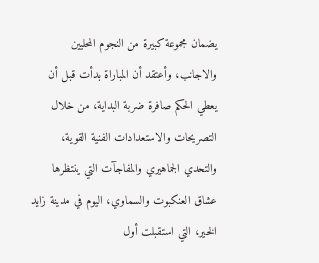يضمان مجموعة كبيرة من النجوم المحليين والاجانب، وأعتقد أن المباراة بدأت قبل أن يعطي الحكم صافرة ضربة البداية، من خلال التصريحات والاستعدادات الفنية القوية، والتحدي الجماهيري والمفاجآت التي ينتظرها عشاق العنكبوت والسماوي، اليوم في مدينة زايد الخير، التي استقبلت أول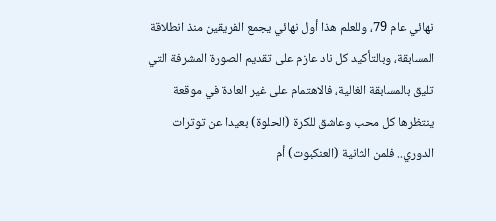نهائي عام 79، وللعلم هذا أول نهائي يجمع الفريقين منذ انطلاقة المسابقة، وبالتأكيد كل ناد عازم على تقديم الصورة المشرفة التي تليق بالمسابقة الغالية، فالاهتمام على غير العادة في موقعة ينتظرها كل محب وعاشق للكرة (الحلوة) بعيدا عن توترات الدوري.. فلمن الثانية (العنكبوت) أم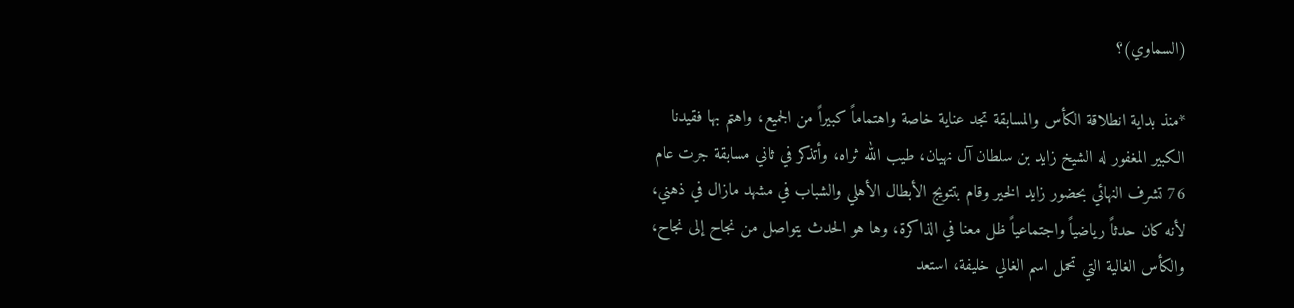(السماوي)؟

*منذ بداية انطلاقة الكأس والمسابقة تجد عناية خاصة واهتماماً كبيراً من الجميع، واهتم بها فقيدنا الكبير المغفور له الشيخ زايد بن سلطان آل نهيان، طيب الله ثراه، وأتذكر في ثاني مسابقة جرت عام 76 تشرف النهائي بحضور زايد الخير وقام بتتويج الأبطال الأهلي والشباب في مشهد مازال في ذهني، لأنه كان حدثاً رياضياً واجتماعياً ظل معنا في الذاكرة، وها هو الحدث يتواصل من نجاح إلى نجاح، والكأس الغالية التي تحمل اسم الغالي خليفة، استعد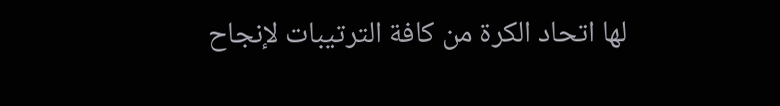لها اتحاد الكرة من كافة الترتيبات لإنجاح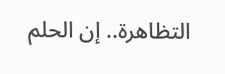التظاهرة.. إن الحلم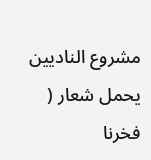مشروع الناديين يحمل شعار ( فخرنا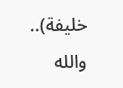خليفة).. والله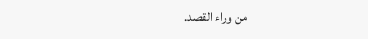من وراء القصد.